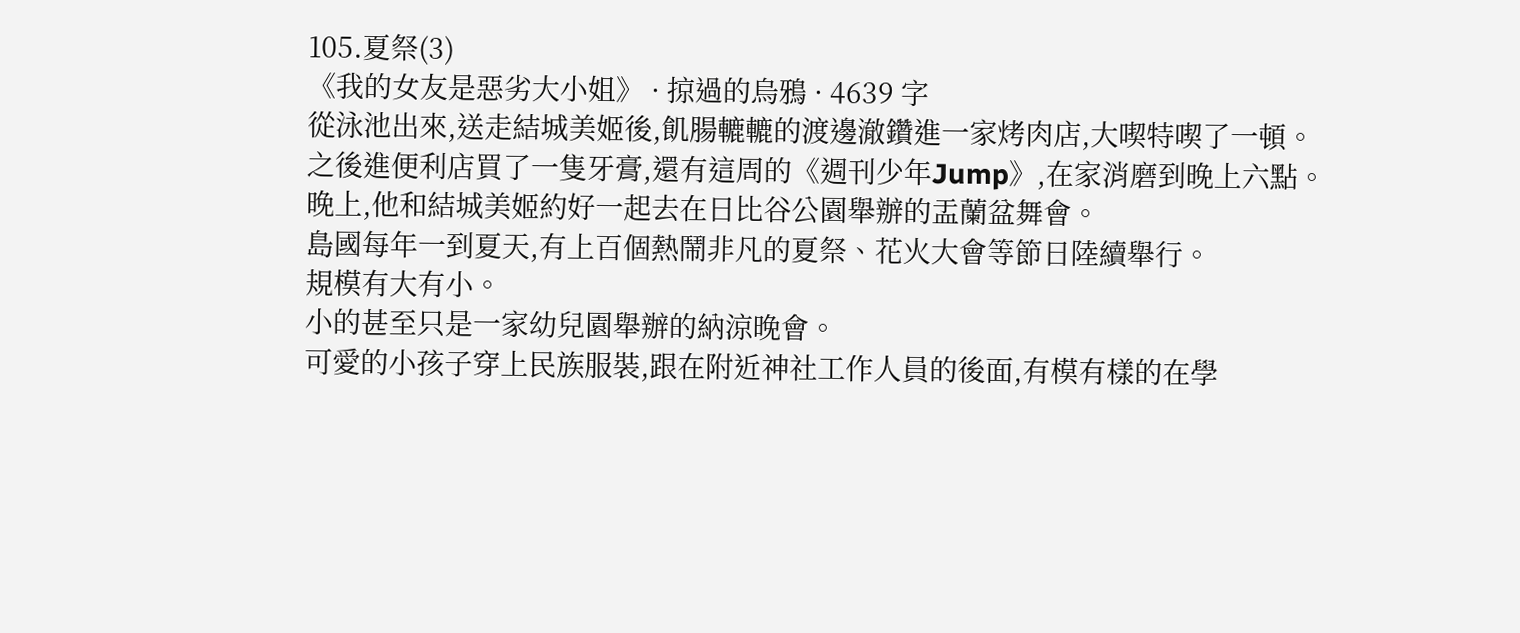105.夏祭(3)
《我的女友是惡劣大小姐》 · 掠過的烏鴉 · 4639 字
從泳池出來,送走結城美姬後,飢腸轆轆的渡邊澈鑽進一家烤肉店,大喫特喫了一頓。
之後進便利店買了一隻牙膏,還有這周的《週刊少年Jump》,在家消磨到晚上六點。
晚上,他和結城美姬約好一起去在日比谷公園舉辦的盂蘭盆舞會。
島國每年一到夏天,有上百個熱鬧非凡的夏祭、花火大會等節日陸續舉行。
規模有大有小。
小的甚至只是一家幼兒園舉辦的納涼晚會。
可愛的小孩子穿上民族服裝,跟在附近神社工作人員的後面,有模有樣的在學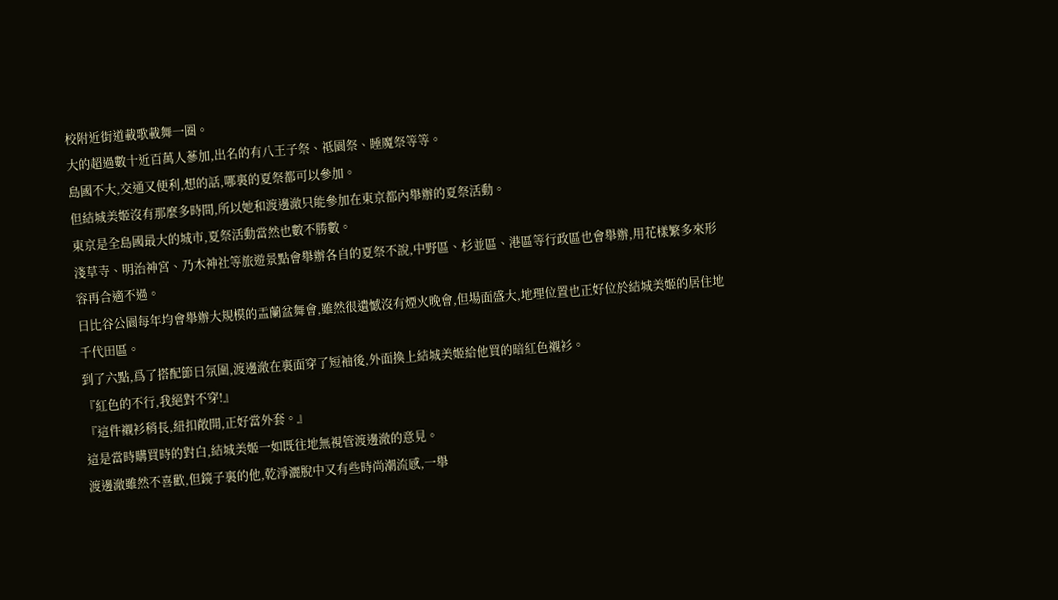校附近街道載歌載舞一圈。
大的超過數十近百萬人蔘加,出名的有八王子祭、祗園祭、睡魔祭等等。
島國不大,交通又便利,想的話,哪裏的夏祭都可以參加。
但結城美姬沒有那麼多時間,所以她和渡邊澈只能參加在東京都內舉辦的夏祭活動。
東京是全島國最大的城市,夏祭活動當然也數不勝數。
淺草寺、明治神宮、乃木神社等旅遊景點會舉辦各自的夏祭不說,中野區、杉並區、港區等行政區也會舉辦,用花樣繁多來形容再合適不過。
日比谷公園每年均會舉辦大規模的盂蘭盆舞會,雖然很遺憾沒有煙火晚會,但場面盛大,地理位置也正好位於結城美姬的居住地千代田區。
到了六點,爲了搭配節日氛圍,渡邊澈在裏面穿了短袖後,外面換上結城美姬給他買的暗紅色襯衫。
『紅色的不行,我絕對不穿!』
『這件襯衫稍長,紐扣敞開,正好當外套。』
這是當時購買時的對白,結城美姬一如既往地無視管渡邊澈的意見。
渡邊澈雖然不喜歡,但鏡子裏的他,乾淨灑脫中又有些時尚潮流感,一舉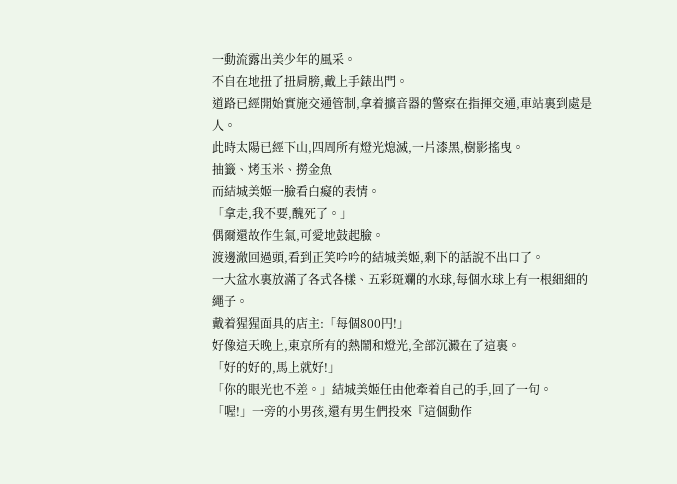一動流露出美少年的風采。
不自在地扭了扭肩膀,戴上手錶出門。
道路已經開始實施交通管制,拿着擴音器的警察在指揮交通,車站裏到處是人。
此時太陽已經下山,四周所有燈光熄滅,一片漆黑,樹影搖曳。
抽籤、烤玉米、撈金魚
而結城美姬一臉看白癡的表情。
「拿走,我不要,醜死了。」
偶爾還故作生氣,可愛地鼓起臉。
渡邊澈回過頭,看到正笑吟吟的結城美姬,剩下的話說不出口了。
一大盆水裏放滿了各式各樣、五彩斑斕的水球,每個水球上有一根細細的繩子。
戴着猩猩面具的店主:「每個800円!」
好像這天晚上,東京所有的熱鬧和燈光,全部沉澱在了這裏。
「好的好的,馬上就好!」
「你的眼光也不差。」結城美姬任由他牽着自己的手,回了一句。
「喔!」一旁的小男孩,還有男生們投來『這個動作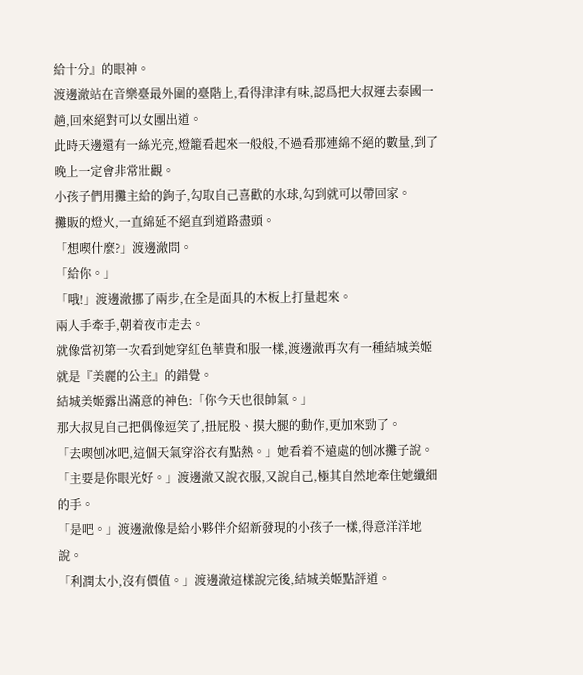給十分』的眼神。
渡邊澈站在音樂臺最外圍的臺階上,看得津津有味,認爲把大叔運去泰國一趟,回來絕對可以女團出道。
此時天邊還有一絲光亮,燈籠看起來一般般,不過看那連綿不絕的數量,到了晚上一定會非常壯觀。
小孩子們用攤主給的鉤子,勾取自己喜歡的水球,勾到就可以帶回家。
攤販的燈火,一直綿延不絕直到道路盡頭。
「想喫什麼?」渡邊澈問。
「給你。」
「哦!」渡邊澈挪了兩步,在全是面具的木板上打量起來。
兩人手牽手,朝着夜市走去。
就像當初第一次看到她穿紅色華貴和服一樣,渡邊澈再次有一種結城美姬就是『美麗的公主』的錯覺。
結城美姬露出滿意的神色:「你今天也很帥氣。」
那大叔見自己把偶像逗笑了,扭屁股、摸大腿的動作,更加來勁了。
「去喫刨冰吧,這個天氣穿浴衣有點熱。」她看着不遠處的刨冰攤子說。
「主要是你眼光好。」渡邊澈又說衣服,又說自己,極其自然地牽住她纖細的手。
「是吧。」渡邊澈像是給小夥伴介紹新發現的小孩子一樣,得意洋洋地說。
「利潤太小,沒有價值。」渡邊澈這樣說完後,結城美姬點評道。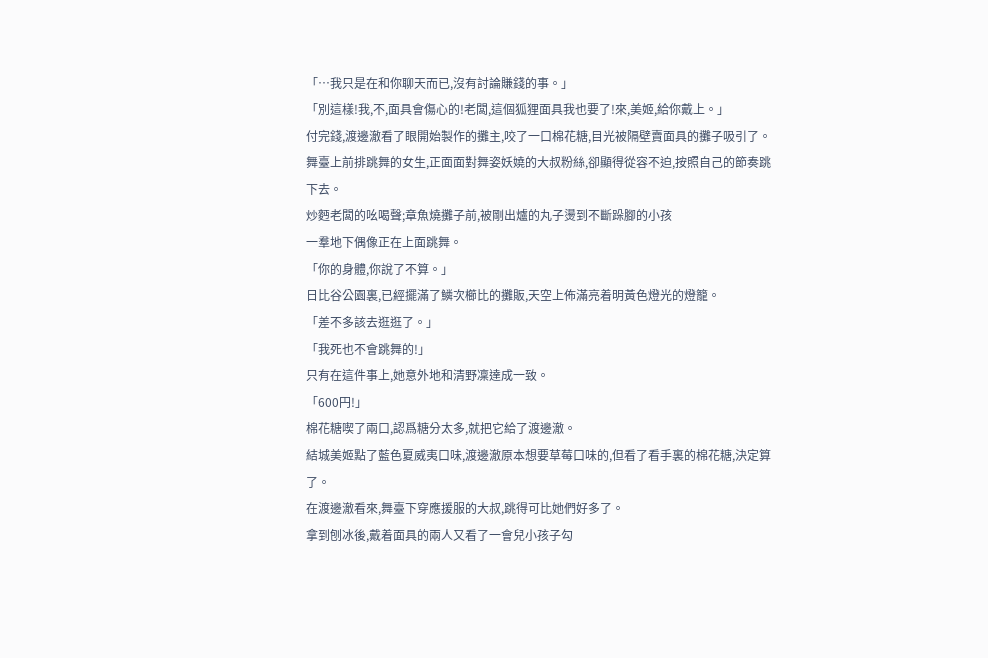「…我只是在和你聊天而已,沒有討論賺錢的事。」
「別這樣!我,不,面具會傷心的!老闆,這個狐狸面具我也要了!來,美姬,給你戴上。」
付完錢,渡邊澈看了眼開始製作的攤主,咬了一口棉花糖,目光被隔壁賣面具的攤子吸引了。
舞臺上前排跳舞的女生,正面面對舞姿妖嬈的大叔粉絲,卻顯得從容不迫,按照自己的節奏跳下去。
炒麪老闆的吆喝聲;章魚燒攤子前,被剛出爐的丸子燙到不斷跺腳的小孩
一羣地下偶像正在上面跳舞。
「你的身體,你說了不算。」
日比谷公園裏,已經擺滿了鱗次櫛比的攤販,天空上佈滿亮着明黃色燈光的燈籠。
「差不多該去逛逛了。」
「我死也不會跳舞的!」
只有在這件事上,她意外地和清野凜達成一致。
「600円!」
棉花糖喫了兩口,認爲糖分太多,就把它給了渡邊澈。
結城美姬點了藍色夏威夷口味,渡邊澈原本想要草莓口味的,但看了看手裏的棉花糖,決定算了。
在渡邊澈看來,舞臺下穿應援服的大叔,跳得可比她們好多了。
拿到刨冰後,戴着面具的兩人又看了一會兒小孩子勾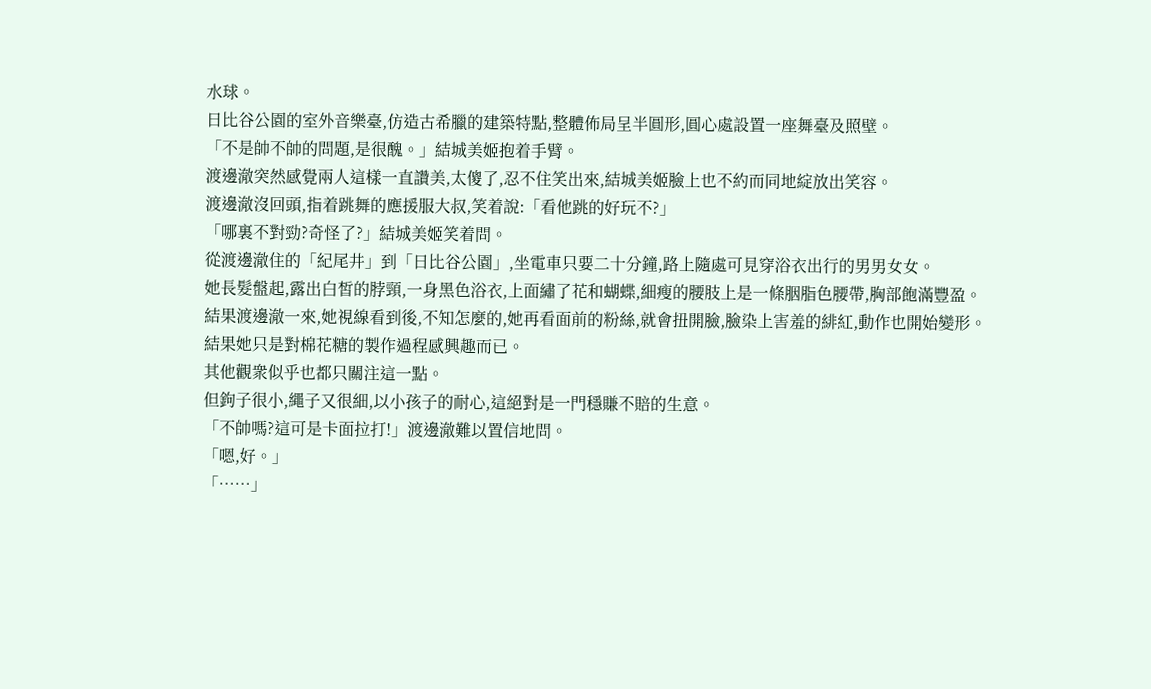水球。
日比谷公園的室外音樂臺,仿造古希臘的建築特點,整體佈局呈半圓形,圓心處設置一座舞臺及照壁。
「不是帥不帥的問題,是很醜。」結城美姬抱着手臂。
渡邊澈突然感覺兩人這樣一直讚美,太傻了,忍不住笑出來,結城美姬臉上也不約而同地綻放出笑容。
渡邊澈沒回頭,指着跳舞的應援服大叔,笑着說:「看他跳的好玩不?」
「哪裏不對勁?奇怪了?」結城美姬笑着問。
從渡邊澈住的「紀尾井」到「日比谷公園」,坐電車只要二十分鐘,路上隨處可見穿浴衣出行的男男女女。
她長髮盤起,露出白皙的脖頸,一身黑色浴衣,上面繡了花和蝴蝶,細瘦的腰肢上是一條胭脂色腰帶,胸部飽滿豐盈。
結果渡邊澈一來,她視線看到後,不知怎麼的,她再看面前的粉絲,就會扭開臉,臉染上害羞的緋紅,動作也開始變形。
結果她只是對棉花糖的製作過程感興趣而已。
其他觀衆似乎也都只關注這一點。
但鉤子很小,繩子又很細,以小孩子的耐心,這絕對是一門穩賺不賠的生意。
「不帥嗎?這可是卡面拉打!」渡邊澈難以置信地問。
「嗯,好。」
「……」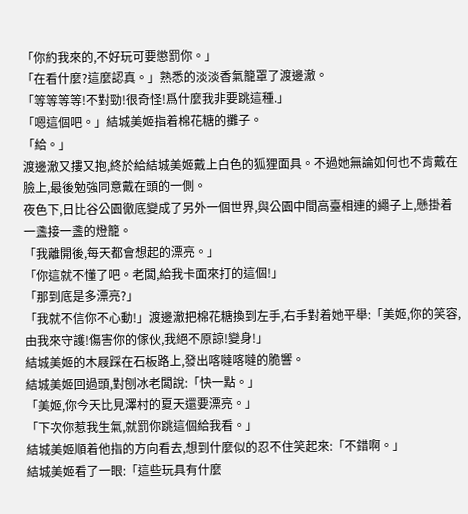「你約我來的,不好玩可要懲罰你。」
「在看什麼?這麼認真。」熟悉的淡淡香氣籠罩了渡邊澈。
「等等等等!不對勁!很奇怪!爲什麼我非要跳這種.」
「嗯這個吧。」結城美姬指着棉花糖的攤子。
「給。」
渡邊澈又摟又抱,終於給結城美姬戴上白色的狐狸面具。不過她無論如何也不肯戴在臉上,最後勉強同意戴在頭的一側。
夜色下,日比谷公園徹底變成了另外一個世界,與公園中間高臺相連的繩子上,懸掛着一盞接一盞的燈籠。
「我離開後,每天都會想起的漂亮。」
「你這就不懂了吧。老闆,給我卡面來打的這個!」
「那到底是多漂亮?」
「我就不信你不心動!」渡邊澈把棉花糖換到左手,右手對着她平舉:「美姬,你的笑容,由我來守護!傷害你的傢伙,我絕不原諒!變身!」
結城美姬的木屐踩在石板路上,發出喀噠喀噠的脆響。
結城美姬回過頭,對刨冰老闆說:「快一點。」
「美姬,你今天比見澤村的夏天還要漂亮。」
「下次你惹我生氣,就罰你跳這個給我看。」
結城美姬順着他指的方向看去,想到什麼似的忍不住笑起來:「不錯啊。」
結城美姬看了一眼:「這些玩具有什麼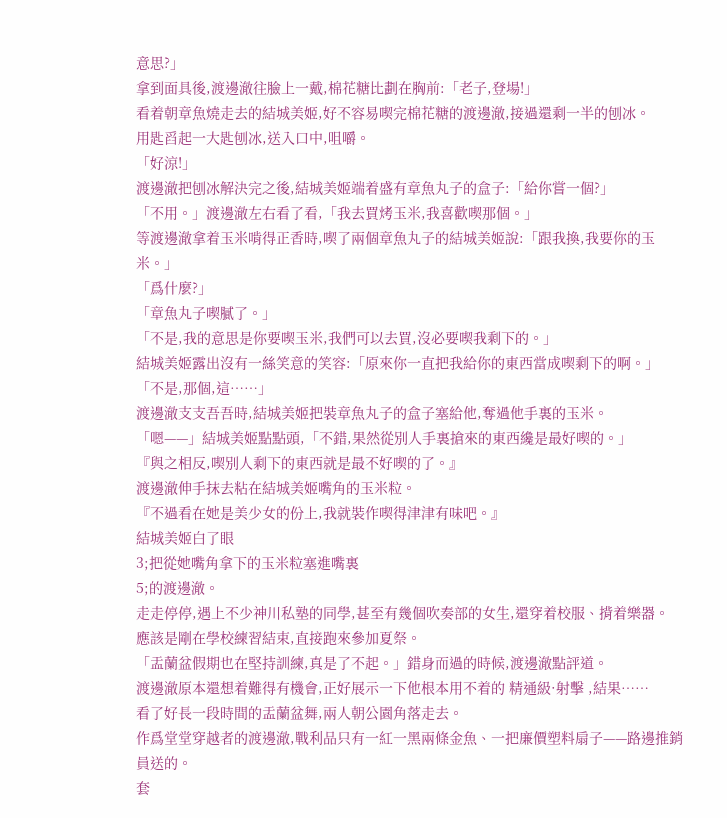意思?」
拿到面具後,渡邊澈往臉上一戴,棉花糖比劃在胸前:「老子,登場!」
看着朝章魚燒走去的結城美姬,好不容易喫完棉花糖的渡邊澈,接過還剩一半的刨冰。
用匙舀起一大匙刨冰,送入口中,咀嚼。
「好涼!」
渡邊澈把刨冰解決完之後,結城美姬端着盛有章魚丸子的盒子:「給你嘗一個?」
「不用。」渡邊澈左右看了看,「我去買烤玉米,我喜歡喫那個。」
等渡邊澈拿着玉米啃得正香時,喫了兩個章魚丸子的結城美姬說:「跟我換,我要你的玉米。」
「爲什麼?」
「章魚丸子喫膩了。」
「不是,我的意思是你要喫玉米,我們可以去買,沒必要喫我剩下的。」
結城美姬露出沒有一絲笑意的笑容:「原來你一直把我給你的東西當成喫剩下的啊。」
「不是,那個,這……」
渡邊澈支支吾吾時,結城美姬把裝章魚丸子的盒子塞給他,奪過他手裏的玉米。
「嗯——」結城美姬點點頭,「不錯,果然從別人手裏搶來的東西纔是最好喫的。」
『與之相反,喫別人剩下的東西就是最不好喫的了。』
渡邊澈伸手抹去粘在結城美姬嘴角的玉米粒。
『不過看在她是美少女的份上,我就裝作喫得津津有味吧。』
結城美姬白了眼
3;把從她嘴角拿下的玉米粒塞進嘴裏
5;的渡邊澈。
走走停停,遇上不少神川私塾的同學,甚至有幾個吹奏部的女生,還穿着校服、揹着樂器。
應該是剛在學校練習結束,直接跑來參加夏祭。
「盂蘭盆假期也在堅持訓練,真是了不起。」錯身而過的時候,渡邊澈點評道。
渡邊澈原本還想着難得有機會,正好展示一下他根本用不着的 精通級·射擊 ,結果……
看了好長一段時間的盂蘭盆舞,兩人朝公園角落走去。
作爲堂堂穿越者的渡邊澈,戰利品只有一紅一黑兩條金魚、一把廉價塑料扇子——路邊推銷員送的。
套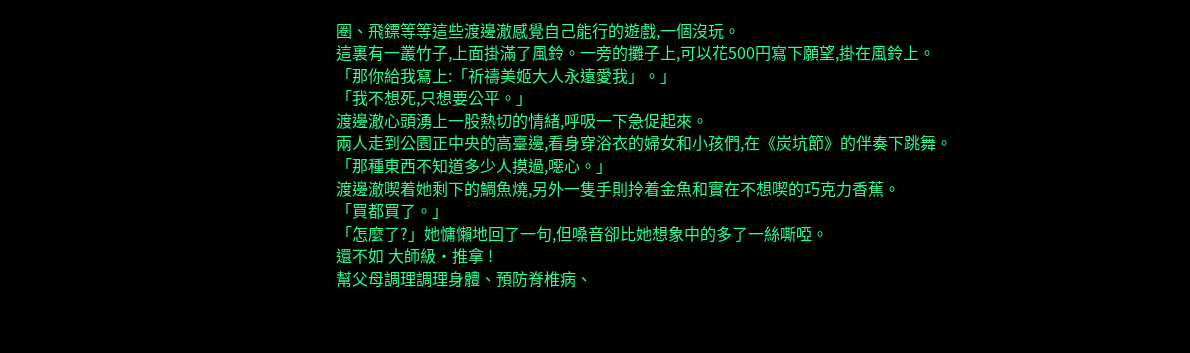圈、飛鏢等等這些渡邊澈感覺自己能行的遊戲,一個沒玩。
這裏有一叢竹子,上面掛滿了風鈴。一旁的攤子上,可以花500円寫下願望,掛在風鈴上。
「那你給我寫上:「祈禱美姬大人永遠愛我」。」
「我不想死,只想要公平。」
渡邊澈心頭湧上一股熱切的情緒,呼吸一下急促起來。
兩人走到公園正中央的高臺邊,看身穿浴衣的婦女和小孩們,在《炭坑節》的伴奏下跳舞。
「那種東西不知道多少人摸過,噁心。」
渡邊澈喫着她剩下的鯛魚燒,另外一隻手則拎着金魚和實在不想喫的巧克力香蕉。
「買都買了。」
「怎麼了?」她慵懶地回了一句,但嗓音卻比她想象中的多了一絲嘶啞。
還不如 大師級·推拿 !
幫父母調理調理身體、預防脊椎病、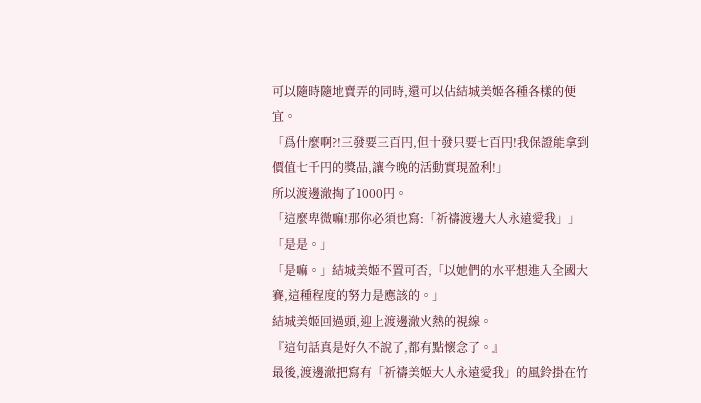可以隨時隨地賣弄的同時,還可以佔結城美姬各種各樣的便宜。
「爲什麼啊?!三發要三百円,但十發只要七百円!我保證能拿到價值七千円的獎品,讓今晚的活動實現盈利!」
所以渡邊澈掏了1000円。
「這麼卑微嘛!那你必須也寫:「祈禱渡邊大人永遠愛我」」
「是是。」
「是嘛。」結城美姬不置可否,「以她們的水平想進入全國大賽,這種程度的努力是應該的。」
結城美姬回過頭,迎上渡邊澈火熱的視線。
『這句話真是好久不說了,都有點懷念了。』
最後,渡邊澈把寫有「祈禱美姬大人永遠愛我」的風鈴掛在竹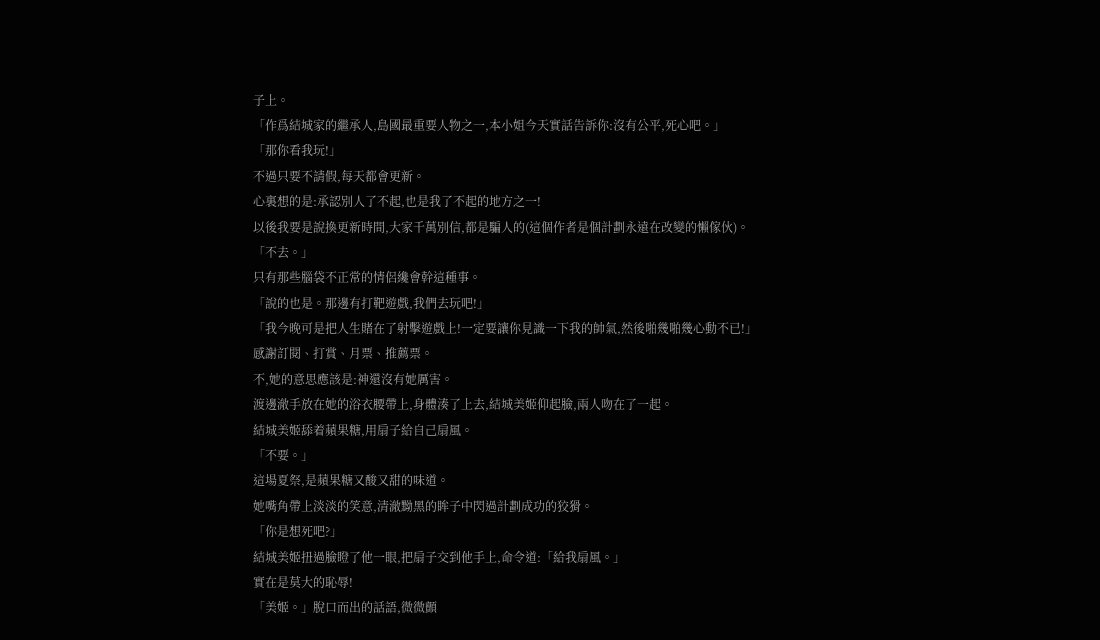子上。
「作爲結城家的繼承人,島國最重要人物之一,本小姐今天實話告訴你:沒有公平,死心吧。」
「那你看我玩!」
不過只要不請假,每天都會更新。
心裏想的是:承認別人了不起,也是我了不起的地方之一!
以後我要是說換更新時間,大家千萬別信,都是騙人的(這個作者是個計劃永遠在改變的懶傢伙)。
「不去。」
只有那些腦袋不正常的情侶纔會幹這種事。
「說的也是。那邊有打靶遊戲,我們去玩吧!」
「我今晚可是把人生賭在了射擊遊戲上!一定要讓你見識一下我的帥氣,然後啪幾啪幾心動不已!」
感謝訂閱、打賞、月票、推薦票。
不,她的意思應該是:神還沒有她厲害。
渡邊澈手放在她的浴衣腰帶上,身體湊了上去,結城美姬仰起臉,兩人吻在了一起。
結城美姬舔着蘋果糖,用扇子給自己扇風。
「不要。」
這場夏祭,是蘋果糖又酸又甜的味道。
她嘴角帶上淡淡的笑意,清澈黝黑的眸子中閃過計劃成功的狡猾。
「你是想死吧?」
結城美姬扭過臉瞪了他一眼,把扇子交到他手上,命令道:「給我扇風。」
實在是莫大的恥辱!
「美姬。」脫口而出的話語,微微顫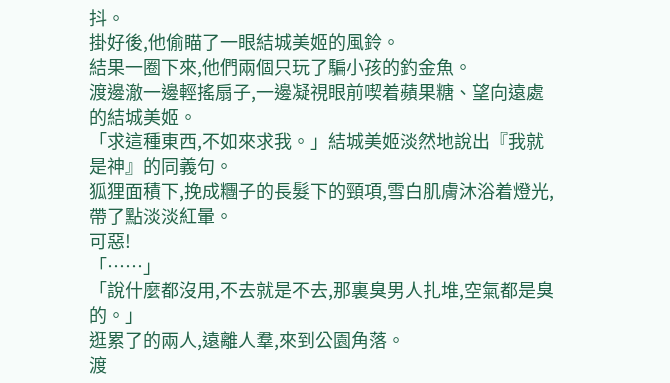抖。
掛好後,他偷瞄了一眼結城美姬的風鈴。
結果一圈下來,他們兩個只玩了騙小孩的釣金魚。
渡邊澈一邊輕搖扇子,一邊凝視眼前喫着蘋果糖、望向遠處的結城美姬。
「求這種東西,不如來求我。」結城美姬淡然地說出『我就是神』的同義句。
狐狸面積下,挽成糰子的長髮下的頸項,雪白肌膚沐浴着燈光,帶了點淡淡紅暈。
可惡!
「……」
「說什麼都沒用,不去就是不去,那裏臭男人扎堆,空氣都是臭的。」
逛累了的兩人,遠離人羣,來到公園角落。
渡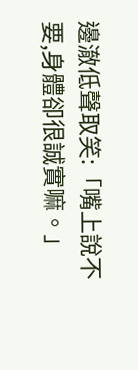邊澈低聲取笑:「嘴上說不要,身體卻很誠實嘛。」